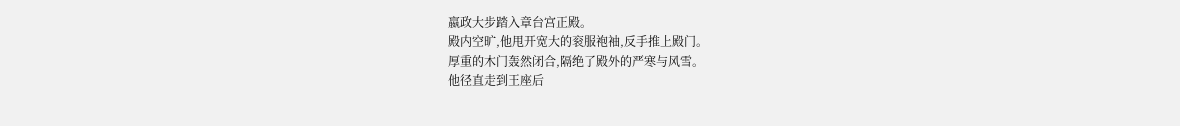嬴政大步踏入章台宫正殿。
殿内空旷,他甩开宽大的衮服袍袖,反手推上殿门。
厚重的木门轰然闭合,隔绝了殿外的严寒与风雪。
他径直走到王座后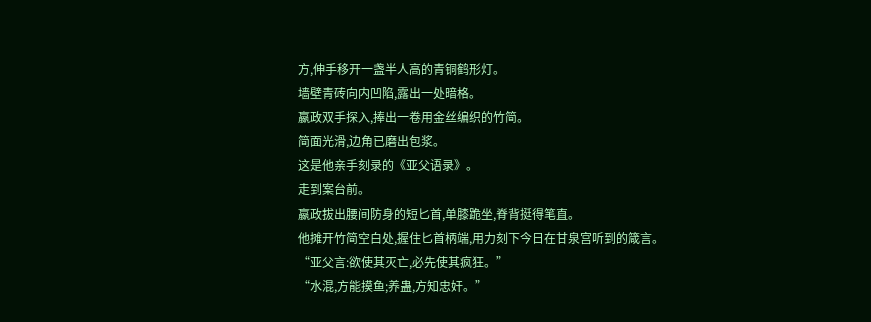方,伸手移开一盏半人高的青铜鹤形灯。
墙壁青砖向内凹陷,露出一处暗格。
嬴政双手探入,捧出一卷用金丝编织的竹简。
简面光滑,边角已磨出包浆。
这是他亲手刻录的《亚父语录》。
走到案台前。
嬴政拔出腰间防身的短匕首,单膝跪坐,脊背挺得笔直。
他摊开竹简空白处,握住匕首柄端,用力刻下今日在甘泉宫听到的箴言。
“亚父言:欲使其灭亡,必先使其疯狂。”
“水混,方能摸鱼;养蛊,方知忠奸。”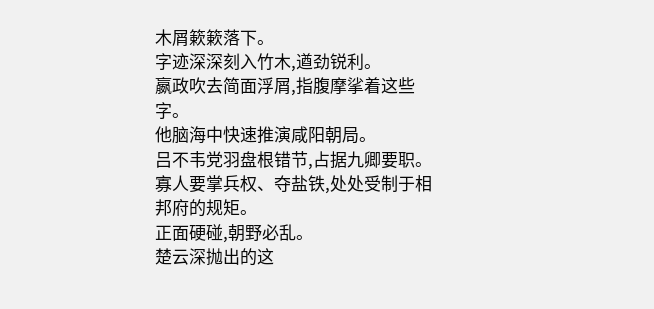木屑簌簌落下。
字迹深深刻入竹木,遒劲锐利。
嬴政吹去简面浮屑,指腹摩挲着这些字。
他脑海中快速推演咸阳朝局。
吕不韦党羽盘根错节,占据九卿要职。
寡人要掌兵权、夺盐铁,处处受制于相邦府的规矩。
正面硬碰,朝野必乱。
楚云深抛出的这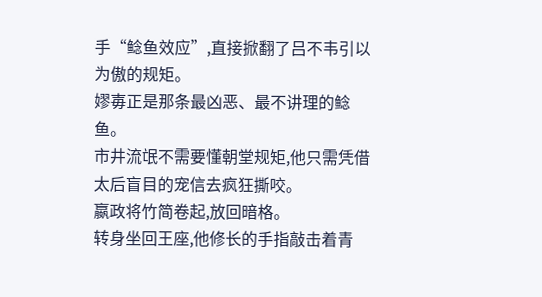手“鲶鱼效应”,直接掀翻了吕不韦引以为傲的规矩。
嫪毐正是那条最凶恶、最不讲理的鲶鱼。
市井流氓不需要懂朝堂规矩,他只需凭借太后盲目的宠信去疯狂撕咬。
嬴政将竹简卷起,放回暗格。
转身坐回王座,他修长的手指敲击着青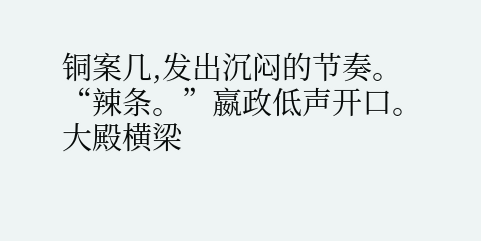铜案几,发出沉闷的节奏。
“辣条。”嬴政低声开口。
大殿横梁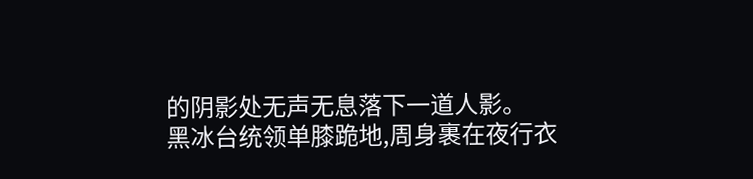的阴影处无声无息落下一道人影。
黑冰台统领单膝跪地,周身裹在夜行衣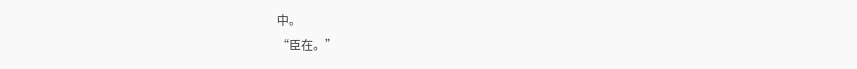中。
“臣在。”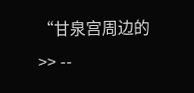“甘泉宫周边的>> --